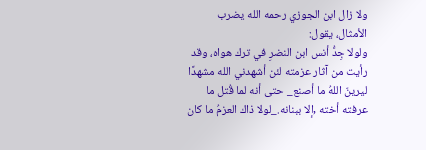ولا زال ابن الجوزي رحمه الله يضرب الأمثال، يقول:
ولولا جِدُّ أنس ابن النضرِ في ترك هواه، وقد رأيت من آثار عزمته لئن أشهدني الله مشهدًا ليرينّ اللهُ ما أصنع_ حتى أنه لما قُتل ما عرفته أخته ,إلا ببنانه._لولا ذاك العزمُ ما كان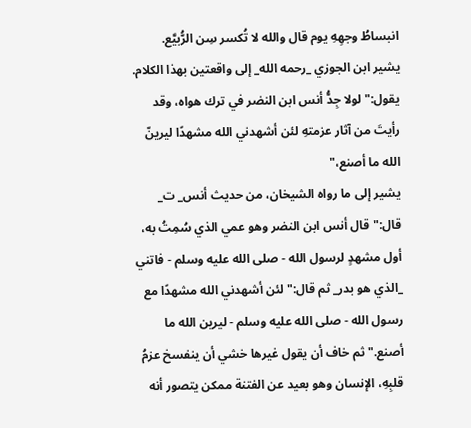انبساطُ وجهِهِ يوم قال والله لا تُكسر سِن الرُّبيَّع.
يشير ابن الجوزي _رحمه الله_ إلى واقعتين بهذا الكلام.
يقول:"لولا جِدُّ أنس ابن النضر في ترك هواه، وقد رأيتَ من آثار عزمتهِ لئن أشهدني الله مشهدًا ليرينّ الله ما أصنع،"
يشير إلى ما رواه الشيخان، من حديث أنس_ ت_ قال:"قال أنس ابن النضر وهو عمي الذي سُمِتُ به، أول مشهدٍ لرسول الله - صلى الله عليه وسلم - فاتني _الذي هو بدر_ ثم قال:"لئن أشهدني الله مشهدًا مع رسول الله - صلى الله عليه وسلم - ليرين الله ما أصنع."ثم خاف أن يقول غيرها خشي أن ينفسخ عزمُ قلبِهِ، الإنسان وهو بعيد عن الفتنة ممكن يتصور أنه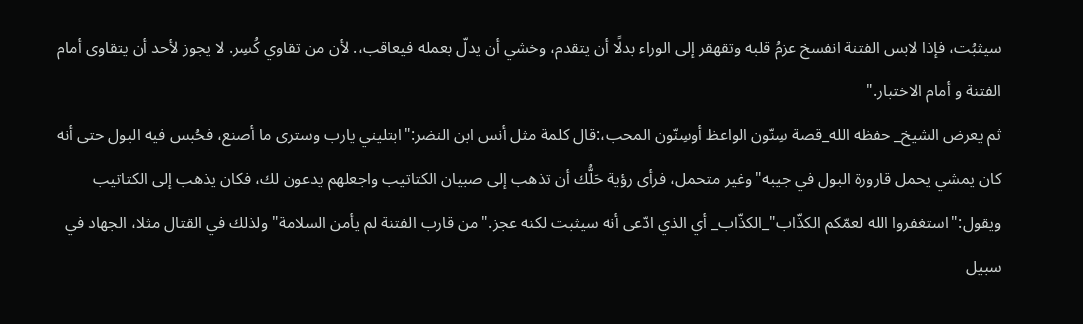سيثبُت، فإذا لابس الفتنة انفسخ عزمُ قلبه وتقهقر إلى الوراء بدلًا أن يتقدم، وخشي أن يدلّ بعمله فيعاقب،. لأن من تقاوي كُسِر. لا يجوز لأحد أن يتقاوى أمام الفتنة و أمام الاختبار."
ثم يعرض الشيخ_ حفظه الله_قصة سِنّون الواعظ أوسِنّون المحب،:قال كلمة مثل أنس ابن النضر:"ابتليني يارب وسترى ما أصنع، فحُبس فيه البول حتى أنه كان يمشي يحمل قارورة البول في جيبه"وغير متحمل، فرأى رؤية حَلُّك أن تذهب إلى صبيان الكتاتيب واجعلهم يدعون لك، فكان يذهب إلى الكتاتيب ويقول:"استغفروا الله لعمّكم الكذّاب"_الكذّاب_ أي الذي ادّعى أنه سيثبت لكنه عجز."من قارب الفتنة لم يأمن السلامة"ولذلك في القتال مثلا، الجهاد في سبيل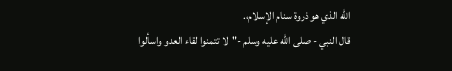الله الذي هو ذروة سنام الإسلام،.
قال النبي - صلى الله عليه وسلم -"لا تتمنوا لقاء العدو واسألوا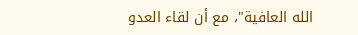الله العافية"، مع أن لقاء العدو